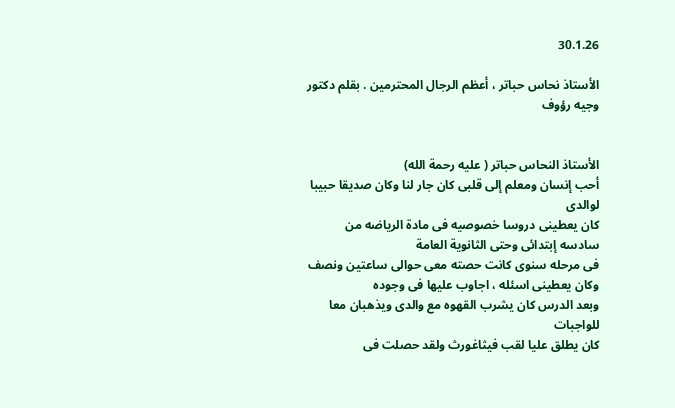30.1.26

الأستاذ نحاس حباتر ، أعظم الرجال المحترمين . بقلم دكتور وجيه رؤوف


الأستاذ النحاس حباتر ( عليه رحمة الله)
أحب إنسان ومعلم إلى قلبى كان جار لنا وكان صديقا حبيبا لوالدى
كان يعطينى دروسا خصوصيه فى مادة الرياضه من سادسه إبتدائى وحتى الثانوية العامة
فى مرحله سنوى كانت حصته معى حوالى ساعتين ونصف وكان يعطينى اسئله ، اجاوب عليها فى وجوده
وبعد الدرس كان يشرب القهوه مع والدى ويذهبان معا للواجبات
كان يطلق عليا لقب فيثاغورث ولقد حصلت فى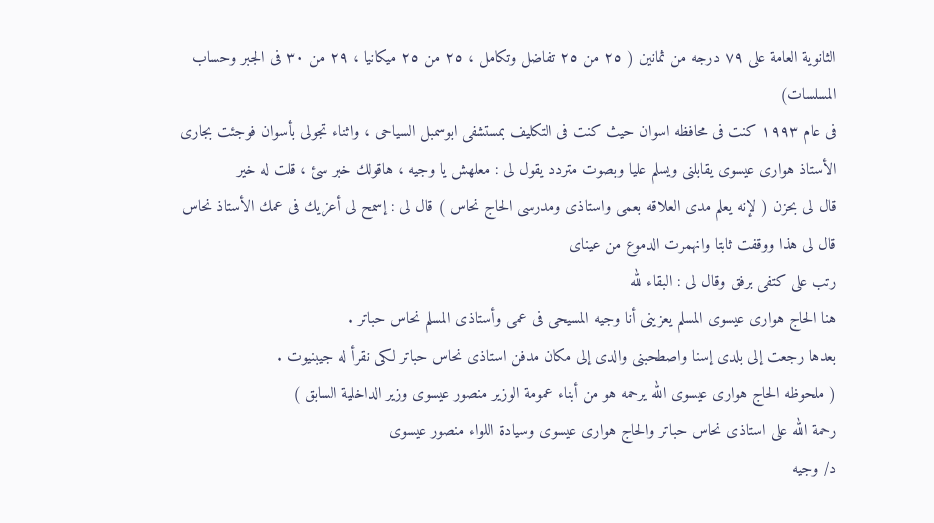الثانوية العامة على ٧٩ درجه من ثمانين ( ٢٥ من ٢٥ تفاضل وتكامل ، ٢٥ من ٢٥ ميكانيا ، ٢٩ من ٣٠ فى الجبر وحساب المسلسات)
فى عام ١٩٩٣ كنت فى محافظه اسوان حيث كنت فى التكليف بمستشفى ابوسمبل السياحى ، واثناء تجولى بأسوان فوجئت بجارى الأستاذ هوارى عيسوى يقابلنى ويسلم عليا وبصوت متردد يقول لى : معلهش يا وجيه ، هاقولك خبر سئ ، قلت له خير
قال لى بحزن ( لإنه يعلم مدى العلاقه بعمى واستاذى ومدرسى الحاج نحاس ) قال لى : إسمح لى أعزيك فى عمك الأستاذ نحاس
قال لى هذا ووقفت ثابتا وانهمرت الدموع من عيناى
رتب على كتفى برفق وقال لى : البقاء لله
هنا الحاج هوارى عيسوى المسلم يعزينى أنا وجيه المسيحى فى عمى وأستاذى المسلم نحاس حباتر .
بعدها رجعت إلى بلدى إسنا واصطحبنى والدى إلى مكان مدفن استاذى نحاس حباتر لكى نقرأ له جيبنيوت .
( ملحوظه الحاج هوارى عيسوى الله يرحمه هو من أبناء عمومة الوزير منصور عيسوى وزير الداخلية السابق )
رحمة الله على استاذى نحاس حباتر والحاج هوارى عيسوى وسيادة اللواء منصور عيسوى
د/ وجيه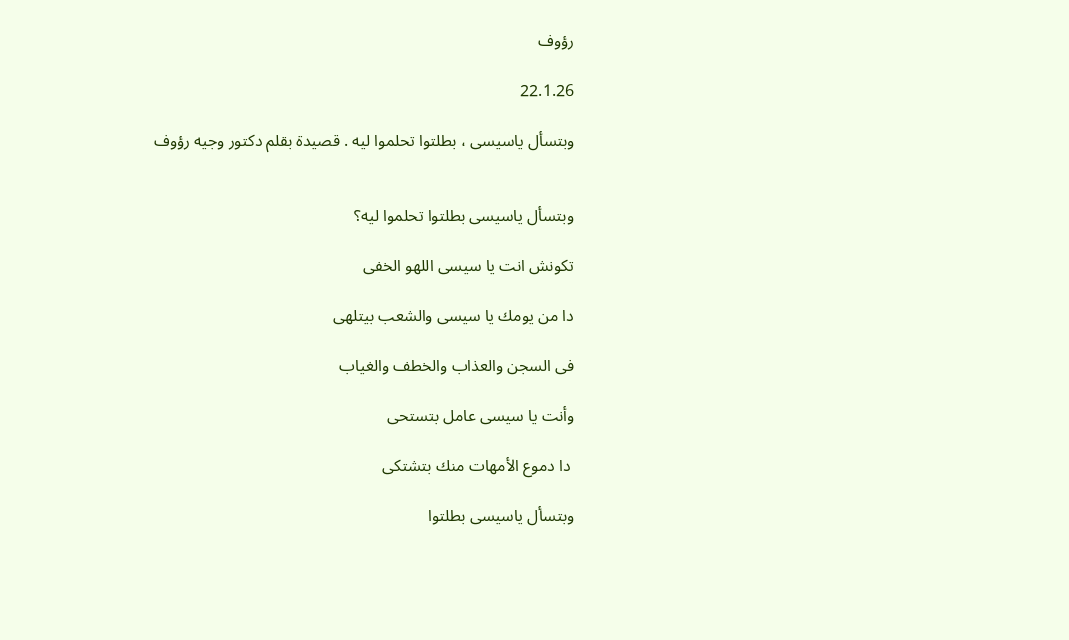رؤوف

22.1.26

وبتسأل ياسيسى ، بطلتوا تحلموا ليه . قصيدة بقلم دكتور وجيه رؤوف


وبتسأل ياسيسى بطلتوا تحلموا ليه؟

تكونش انت يا سيسى اللهو الخفى

دا من يومك يا سيسى والشعب بيتلهى

فى السجن والعذاب والخطف والغياب

وأنت يا سيسى عامل بتستحى

 دا دموع الأمهات منك بتشتكى

وبتسأل ياسيسى بطلتوا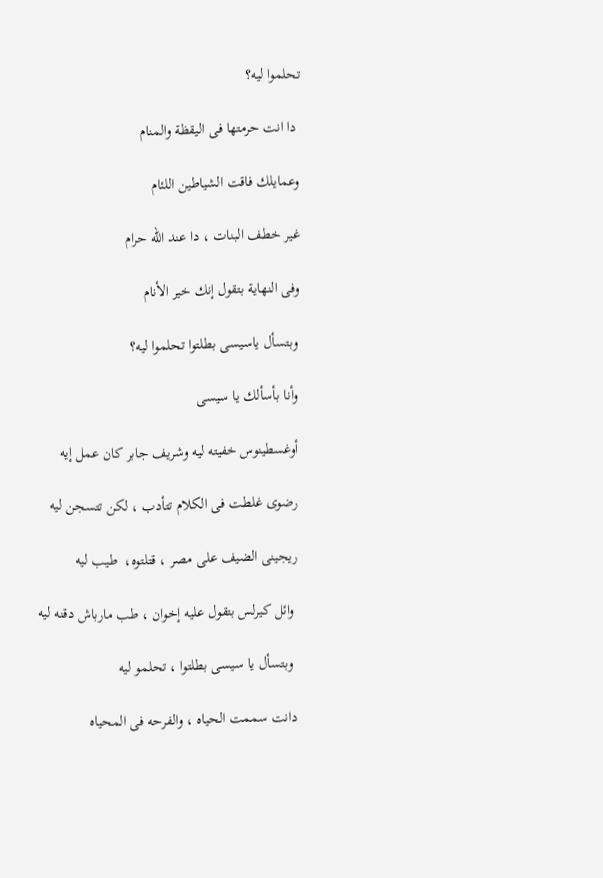تحلموا ليه؟

 دا انت حرمتها فى اليقظة والمنام

وعمايلك فاقت الشياطين اللئام

غير خطف البنات ، دا عند الله حرام

وفى النهاية بتقول إنك خير الأنام

وبتسأل ياسيسى بطلتوا تحلموا ليه؟

وأنا بأسألك يا سيسى

أوغسطينوس خفيته ليه وشريف جابر كان عمل إيه

رضوى غلطت فى الكلام تتأدب ، لكن تتسجن ليه

ريجينى الضيف على مصر ، قتلتوه،  طيب ليه

 وائل كيرلس بتقول عليه إخوان ، طب مارباش دقنه ليه

 وبتسأل يا سيسى بطلتوا ، تحلمو ليه

دانت سممت الحياه ، والفرحه فى المحياه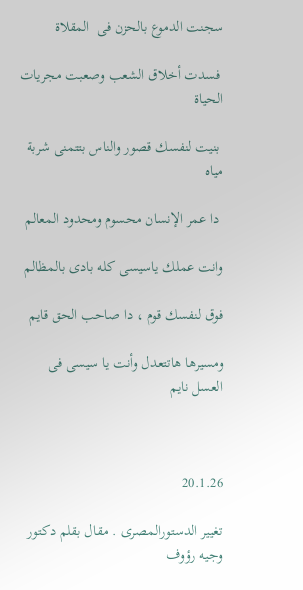سجنت الدموع بالحزن فى  المقلاة

 فسدت أخلاق الشعب وصعبت مجريات الحياة

 بنيت لنفسك قصور والناس بتتمنى شربة مياه

 دا عمر الإنسان محسوم ومحدود المعالم

وانت عملك ياسيسى كله بادى بالمظالم

فوق لنفسك قوم ، دا صاحب الحق قايم

ومسيرها هاتتعدل وأنت يا سيسى فى العسل نايم



20.1.26

تغيير الدستورالمصرى . مقال بقلم دكتور وجيه رؤوف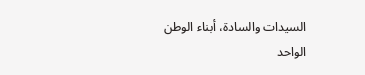السيدات والسادة، أبناء الوطن الواحد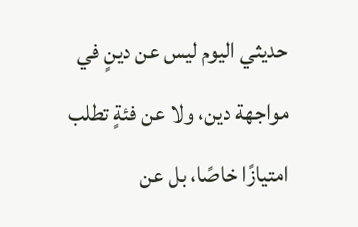حديثي اليوم ليس عن دينٍ في مواجهة دين، ولا عن فئةٍ تطلب امتيازًا خاصًا، بل عن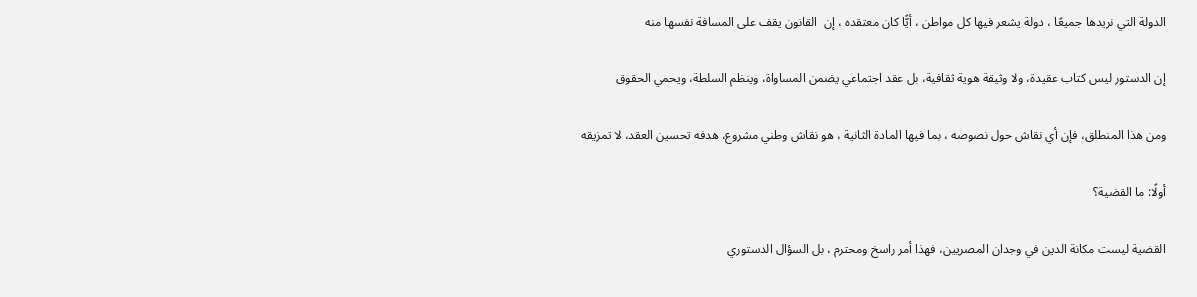الدولة التي نريدها جميعًا ، دولة يشعر فيها كل مواطن ، أيًّا كان معتقده ، إن  القانون يقف على المسافة نفسها منه

إن الدستور ليس كتاب عقيدة، ولا وثيقة هوية ثقافية، بل عقد اجتماعي يضمن المساواة، وينظم السلطة، ويحمي الحقوق

ومن هذا المنطلق، فإن أي نقاش حول نصوصه ، بما فيها المادة الثانية ، هو نقاش وطني مشروع، هدفه تحسين العقد، لا تمزيقه

أولًا: ما القضية؟

القضية ليست مكانة الدين في وجدان المصريين، فهذا أمر راسخ ومحترم ، بل السؤال الدستوري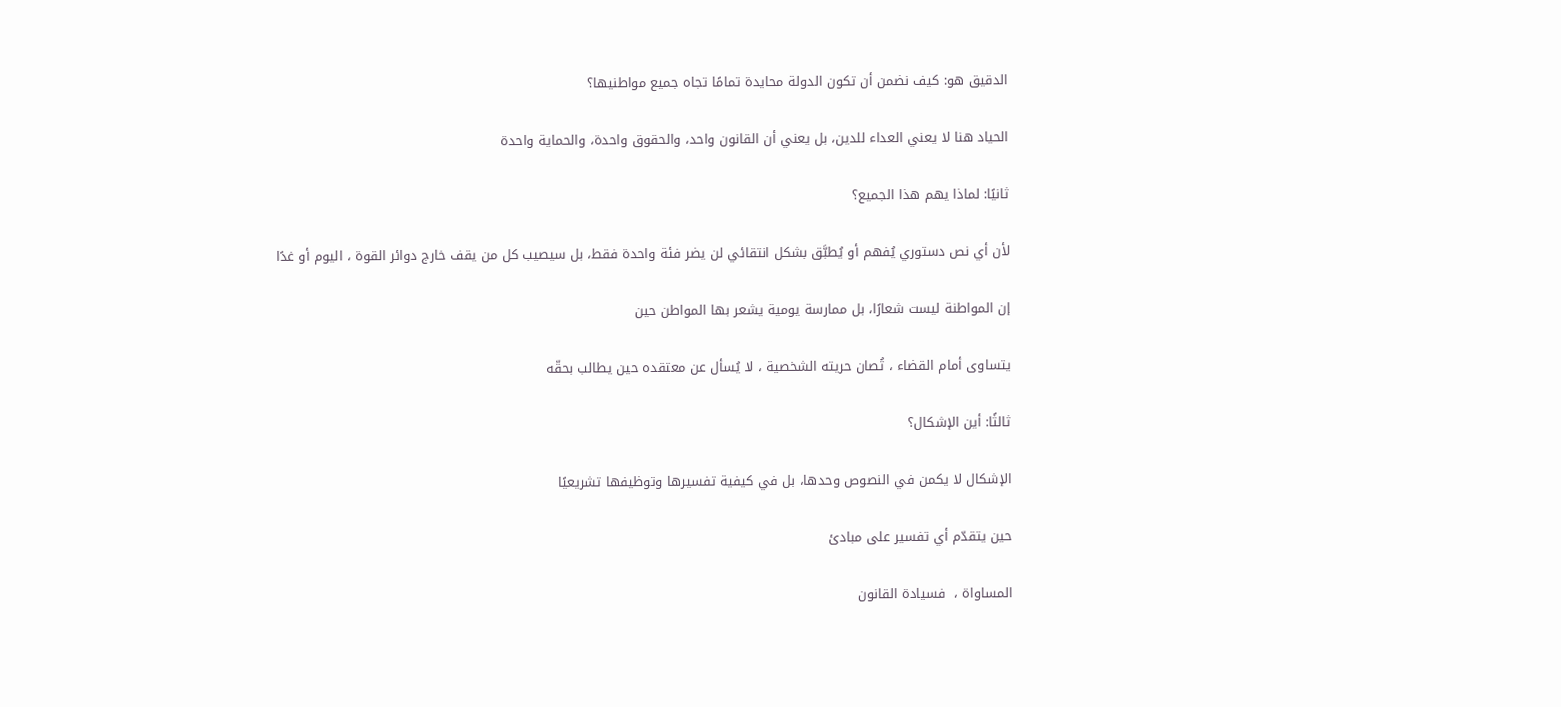الدقيق هو: كيف نضمن أن تكون الدولة محايدة تمامًا تجاه جميع مواطنيها؟

الحياد هنا لا يعني العداء للدين، بل يعني أن القانون واحد، والحقوق واحدة، والحماية واحدة

ثانيًا: لماذا يهم هذا الجميع؟

لأن أي نص دستوري يُفهم أو يُطبَّق بشكل انتقائي لن يضر فئة واحدة فقط، بل سيصيب كل من يقف خارج دوائر القوة ، اليوم أو غدًا

إن المواطنة ليست شعارًا، بل ممارسة يومية يشعر بها المواطن حين

يتساوى أمام القضاء ، تُصان حريته الشخصية ، لا يُسأل عن معتقده حين يطالب بحقّه

ثالثًا: أين الإشكال؟

الإشكال لا يكمن في النصوص وحدها، بل في كيفية تفسيرها وتوظيفها تشريعيًا

حين يتقدّم أي تفسير على مبادئ

المساواة ،  فسيادة القانون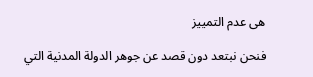هى عدم التمييز

فنحن نبتعد دون قصد عن جوهر الدولة المدنية التي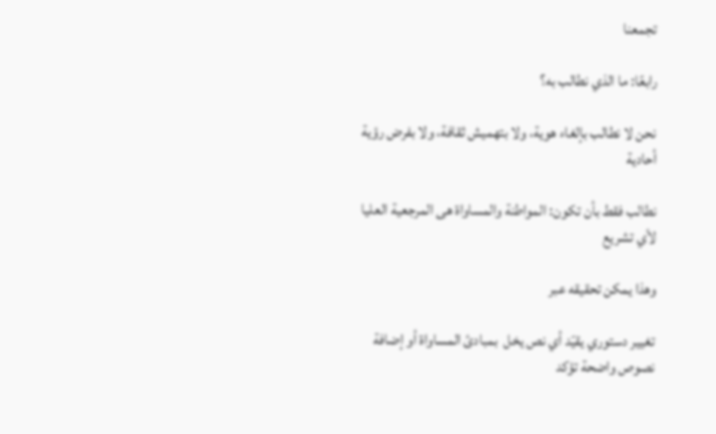تجمعنا

رابعًا: ما الذي نطالب به؟

نحن لا نطالب بإلغاء هوية، ولا بتهميش ثقافة، ولا بفرض رؤية أحادية

نطالب فقط بأن تكون: المواطنة والمساواة هى المرجعية العليا لأي تشريع

وهذا يمكن تحقيقه عبر

تغيير دستوري يقيّد أي نص يخل  بمبادئ المساواة أو إضافة نصوص واضحة تؤكد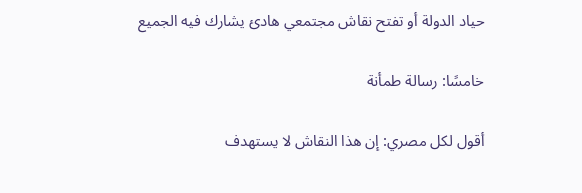حياد الدولة أو تفتح نقاش مجتمعي هادئ يشارك فيه الجميع

خامسًا: رسالة طمأنة

أقول لكل مصري: إن هذا النقاش لا يستهدف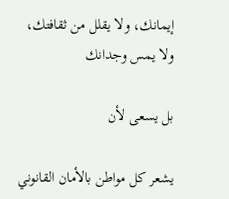إيمانك، ولا يقلل من ثقافتك، ولا يمس وجدانك

بل يسعى لأن

يشعر كل مواطن بالأمان القانوني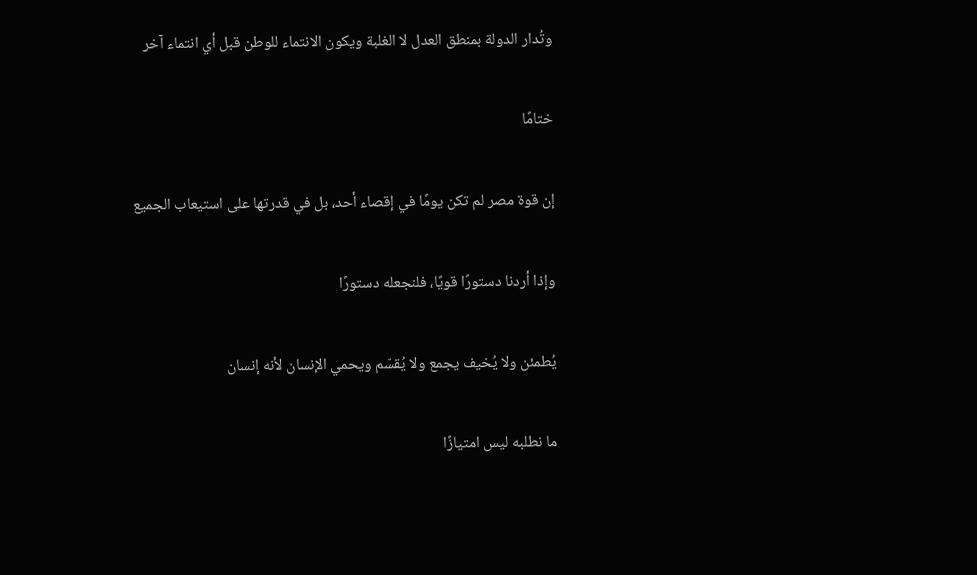وتُدار الدولة بمنطق العدل لا الغلبة ويكون الانتماء للوطن قبل أي انتماء آخر

ختامًا

إن قوة مصر لم تكن يومًا في إقصاء أحد، بل في قدرتها على استيعاب الجميع

وإذا أردنا دستورًا قويًا، فلنجعله دستورًا

يُطمئن ولا يُخيف يجمع ولا يُقسّم ويحمي الإنسان لأنه إنسان

ما نطلبه ليس امتيازًا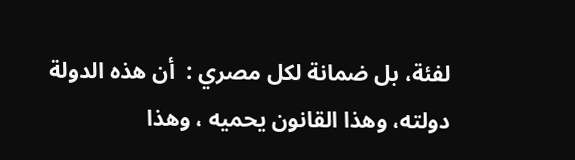لفئة، بل ضمانة لكل مصري :  أن هذه الدولة دولته، وهذا القانون يحميه ، وهذا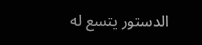الدستور يتسع له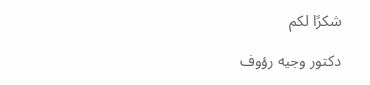شكرًا لكم

دكتور وجيه رؤوف